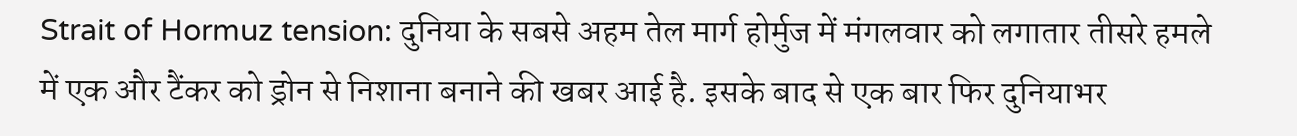Strait of Hormuz tension: दुनिया के सबसे अहम तेल मार्ग होर्मुज में मंगलवार को लगातार तीसरे हमले में एक और टैंकर को ड्रोन से निशाना बनाने की खबर आई है. इसके बाद से एक बार फिर दुनियाभर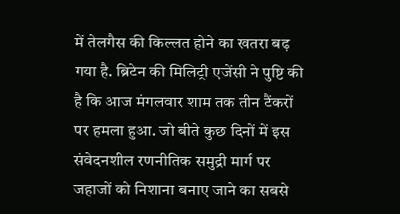में तेलगैस की किल्लत होने का खतरा बढ़ गया है. ब्रिटेन की मिलिट्री एजेंसी ने पुष्टि की है कि आज मंगलवार शाम तक तीन टैंकरों पर हमला हुआ. जो बीते कुछ दिनों में इस संवेदनशील रणनीतिक समुद्री मार्ग पर जहाजों को निशाना बनाए जाने का सबसे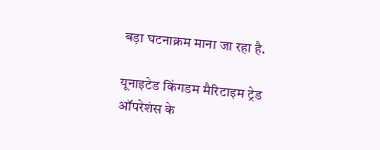बड़ा घटनाक्रम माना जा रहा है.

यूनाइटेड किंगडम मैरिटाइम ट्रेड ऑपरेशंस के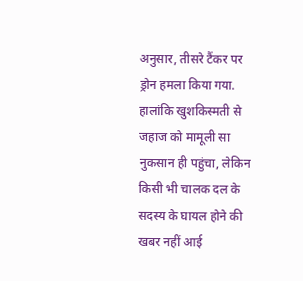अनुसार, तीसरे टैंकर पर ड्रोन हमला किया गया. हालांकि खुशकिस्मती से जहाज को मामूली सा नुकसान ही पहुंचा, लेकिन किसी भी चालक दल के सदस्य के घायल होने की खबर नहीं आई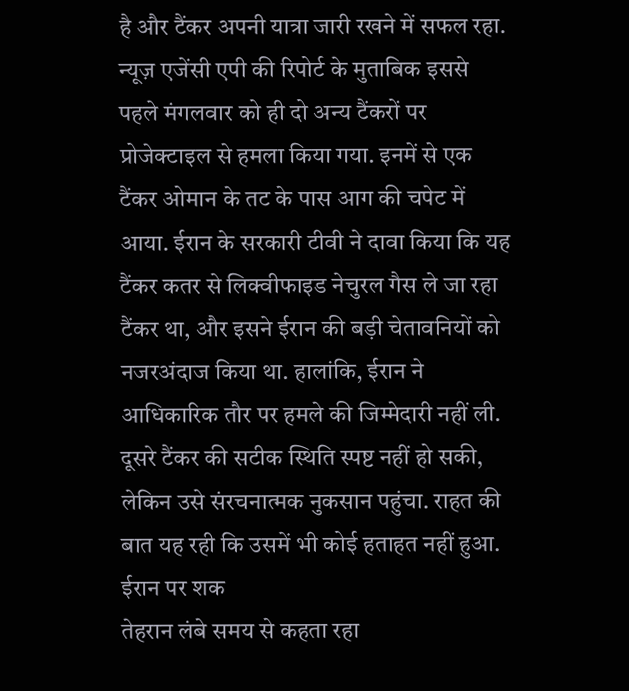है और टैंकर अपनी यात्रा जारी रखने में सफल रहा.
न्यूज़ एजेंसी एपी की रिपोर्ट के मुताबिक इससे पहले मंगलवार को ही दो अन्य टैंकरों पर प्रोजेक्टाइल से हमला किया गया. इनमें से एक टैंकर ओमान के तट के पास आग की चपेट में आया. ईरान के सरकारी टीवी ने दावा किया कि यह टैंकर कतर से लिक्वीफाइड नेचुरल गैस ले जा रहा टैंकर था, और इसने ईरान की बड़ी चेतावनियों को नजरअंदाज किया था. हालांकि, ईरान ने आधिकारिक तौर पर हमले की जिम्मेदारी नहीं ली. दूसरे टैंकर की सटीक स्थिति स्पष्ट नहीं हो सकी, लेकिन उसे संरचनात्मक नुकसान पहुंचा. राहत की बात यह रही कि उसमें भी कोई हताहत नहीं हुआ.
ईरान पर शक
तेहरान लंबे समय से कहता रहा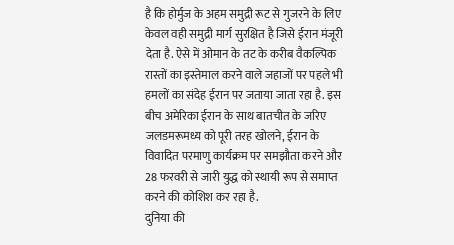है कि होर्मुज के अहम समुद्री रूट से गुजरने के लिए केवल वही समुद्री मार्ग सुरक्षित है जिसे ईरान मंजूरी देता है. ऐसे में ओमान के तट के करीब वैकल्पिक रास्तों का इस्तेमाल करने वाले जहाजों पर पहले भी हमलों का संदेह ईरान पर जताया जाता रहा है. इस बीच अमेरिका ईरान के साथ बातचीत के जरिए जलडमरूमध्य को पूरी तरह खोलने, ईरान के विवादित परमाणु कार्यक्रम पर समझौता करने और 28 फरवरी से जारी युद्ध को स्थायी रूप से समाप्त करने की कोशिश कर रहा है.
दुनिया की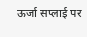ऊर्जा सप्लाई पर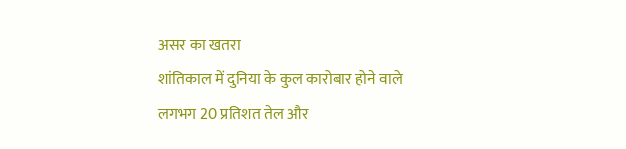असर का खतरा
शांतिकाल में दुनिया के कुल कारोबार होने वाले लगभग 20 प्रतिशत तेल और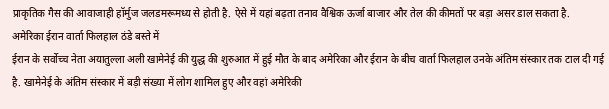प्राकृतिक गैस की आवाजाही हॉर्मुज जलडमरूमध्य से होती है. ऐसे में यहां बढ़ता तनाव वैश्विक ऊर्जा बाजार और तेल की कीमतों पर बड़ा असर डाल सकता है.
अमेरिका ईरान वार्ता फिलहाल ठंडे बस्ते में
ईरान के सर्वोच्च नेता अयातुल्ला अली खामेनेई की युद्ध की शुरुआत में हुई मौत के बाद अमेरिका और ईरान के बीच वार्ता फिलहाल उनके अंतिम संस्कार तक टाल दी गई है. खामेनेई के अंतिम संस्कार में बड़ी संख्या में लोग शामिल हुए और वहां अमेरिकी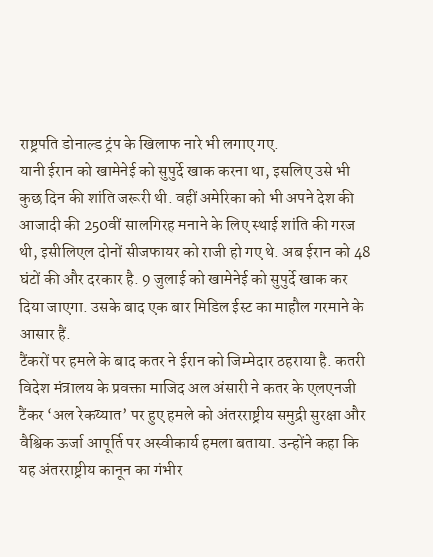राष्ट्रपति डोनाल्ड ट्रंप के खिलाफ नारे भी लगाए गए.
यानी ईरान को खामेनेई को सुपुर्दे खाक करना था, इसलिए उसे भी कुछ दिन की शांति जरूरी थी. वहीं अमेरिका को भी अपने देश की आजादी की 250वीं सालगिरह मनाने के लिए स्थाई शांति की गरज थी, इसीलिएल दोनों सीजफायर को राजी हो गए थे. अब ईरान को 48 घंटों की और दरकार है. 9 जुलाई को खामेनेई को सुपुर्दे खाक कर दिया जाएगा. उसके बाद एक बार मिडिल ईस्ट का माहौल गरमाने के आसार हैं.
टैंकरों पर हमले के बाद कतर ने ईरान को जिम्मेदार ठहराया है. कतरी विदेश मंत्रालय के प्रवक्ता माजिद अल अंसारी ने कतर के एलएनजी टैंकर ‘अल रेकय्यात’ पर हुए हमले को अंतरराष्ट्रीय समुद्री सुरक्षा और वैश्विक ऊर्जा आपूर्ति पर अस्वीकार्य हमला बताया. उन्होंने कहा कि यह अंतरराष्ट्रीय कानून का गंभीर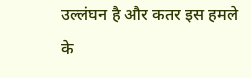उल्लंघन है और कतर इस हमले के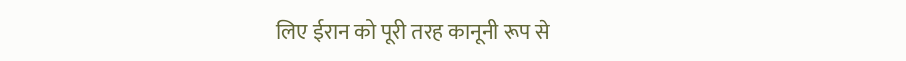लिए ईरान को पूरी तरह कानूनी रूप से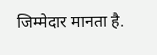जिम्मेदार मानता है.